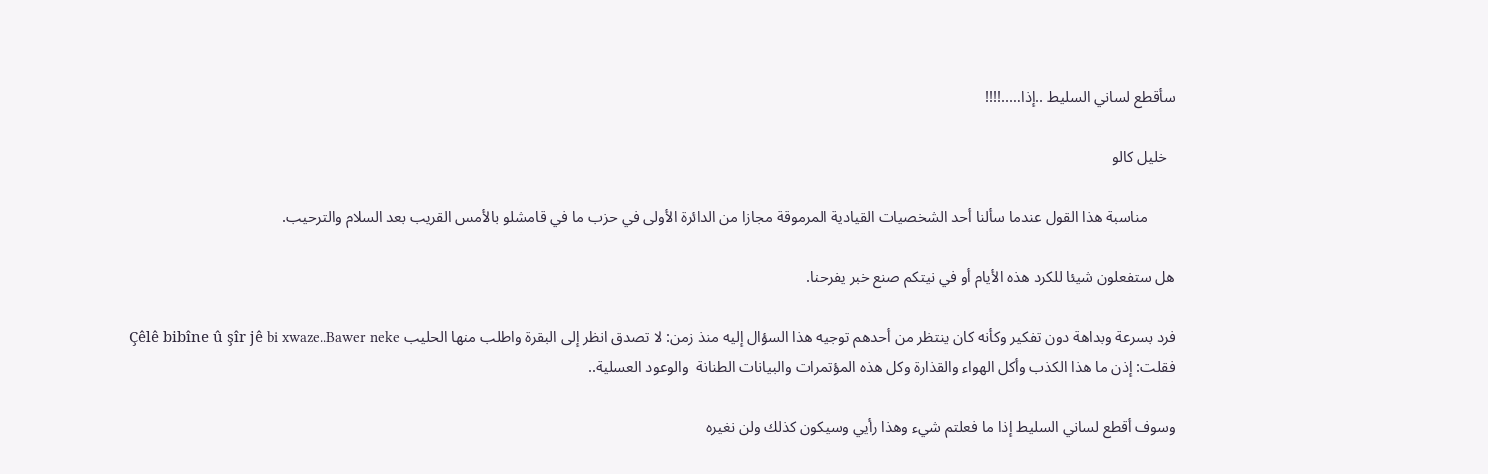سأقطع لساني السليط ..إذا…..!!!!

  خليل كالو

       مناسبة هذا القول عندما سألنا أحد الشخصيات القيادية المرموقة مجازا من الدائرة الأولى في حزب ما في قامشلو بالأمس القريب بعد السلام والترحيب.

هل ستفعلون شيئا للكرد هذه الأيام أو في نيتكم صنع خبر يفرحنا.

فرد بسرعة وبداهة دون تفكير وكأنه كان ينتظر من أحدهم توجيه هذا السؤال إليه منذ زمن: لا تصدق انظر إلى البقرة واطلب منها الحليب Çêlê bibîne û şîr jê bi xwaze..Bawer neke فقلت: إذن ما هذا الكذب وأكل الهواء والقذارة وكل هذه المؤتمرات والبيانات الطنانة  والوعود العسلية..

وسوف أقطع لساني السليط إذا ما فعلتم شيء وهذا رأيي وسيكون كذلك ولن نغيره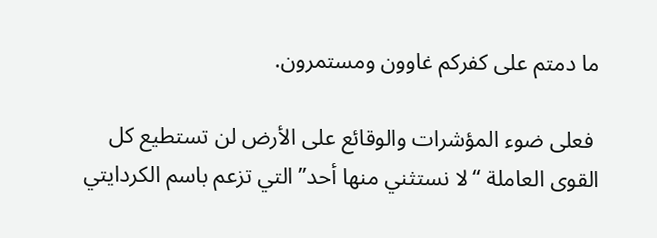ما دمتم على كفركم غاوون ومستمرون.

 فعلى ضوء المؤشرات والوقائع على الأرض لن تستطيع كل القوى العاملة “لا نستثني منها أحد” التي تزعم باسم الكردايتي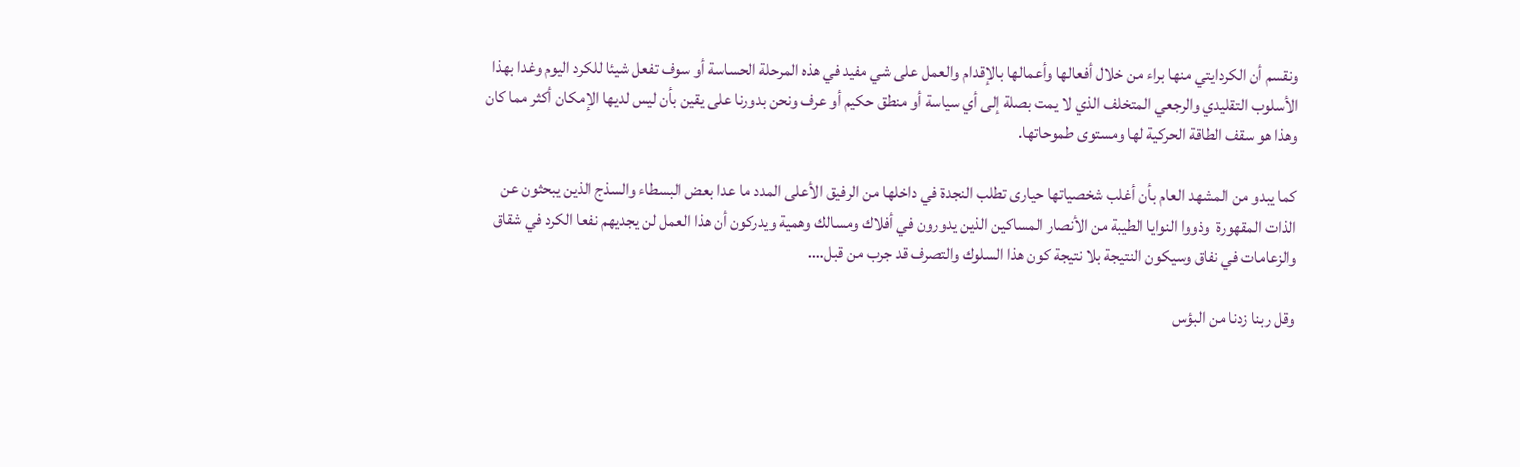ونقسم أن الكردايتي منها براء من خلال أفعالها وأعمالها بالإقدام والعمل على شي مفيد في هذه المرحلة الحساسة أو سوف تفعل شيئا للكرد اليوم وغدا بهذا الأسلوب التقليدي والرجعي المتخلف الذي لا يمت بصلة إلى أي سياسة أو منطق حكيم أو عرف ونحن بدورنا على يقين بأن ليس لديها الإمكان أكثر مما كان وهذا هو سقف الطاقة الحركية لها ومستوى طموحاتها.

كما يبدو من المشهد العام بأن أغلب شخصياتها حيارى تطلب النجدة في داخلها من الرفيق الأعلى المدد ما عدا بعض البسطاء والسذج الذين يبحثون عن الذات المقهورة  وذووا النوايا الطيبة من الأنصار المساكين الذين يدورون في أفلاك ومسالك وهمية ويدركون أن هذا العمل لن يجديهم نفعا الكرد في شقاق والزعامات في نفاق وسيكون النتيجة بلا نتيجة كون هذا السلوك والتصرف قد جرب من قبل….

وقل ربنا زدنا من البؤس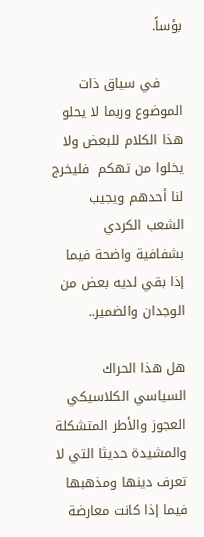بؤساً.

     في سياق ذات الموضوع وربما لا يحلو هذا الكلام للبعض ولا يخلوا من تهكم  فليخرج لنا أحدهم ويجيب الشعب الكردي بشفافية واضحة فيما إذا بقي لديه بعض من الوجدان والضمير..

هل هذا الحراك السياسي الكلاسيكي العجوز والأطر المتشكلة والمشيدة حديثا التي لا تعرف دينها ومذهبها فيما إذا كانت معارضة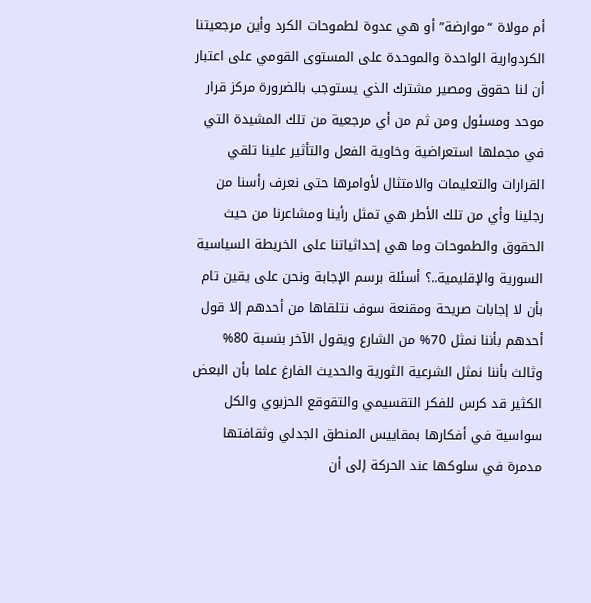أم مولاة “موارضة” أو هي عدوة لطموحات الكرد وأين مرجعيتنا الكردوارية الواحدة والموحدة على المستوى القومي على اعتبار أن لنا حقوق ومصير مشترك الذي يستوجب بالضرورة مركز قرار موحد ومسئول ومن ثم من أي مرجعية من تلك المشيدة التي في مجملها استعراضية وخاوية الفعل والتأثير علينا تلقي القرارات والتعليمات والامتثال لأوامرها حتى نعرف رأسنا من رجلينا وأي من تلك الأطر هي تمثل رأينا ومشاعرنا من حيث الحقوق والطموحات وما هي إحداثياتنا على الخريطة السياسية السورية والإقليمية..؟ أسئلة برسم الإجابة ونحن على يقين تام بأن لا إجابات صريحة ومقنعة سوف نتلقاها من أحدهم إلا قول أحدهم بأننا نمثل 70% من الشارع ويقول الآخر بنسبة 80% وثالث بأننا نمثل الشرعية الثورية والحديث الفارغ علما بأن البعض الكثير قد كرس للفكر التقسيمي والتقوقع الحزبوي والكل سواسية في أفكارها بمقاييس المنطق الجدلي وثقافتها مدمرة في سلوكها عند الحركة إلى أن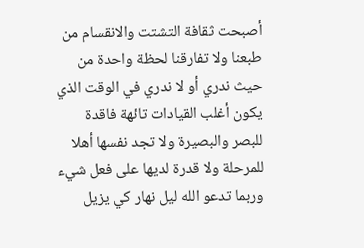أصبحت ثقافة التشتت والانقسام من طبعنا ولا تفارقنا لحظة واحدة من حيث ندري أو لا ندري في الوقت الذي يكون أغلب القيادات تائهة فاقدة للبصر والبصيرة ولا تجد نفسها أهلا للمرحلة ولا قدرة لديها على فعل شيء وربما تدعو الله ليل نهار كي يزيل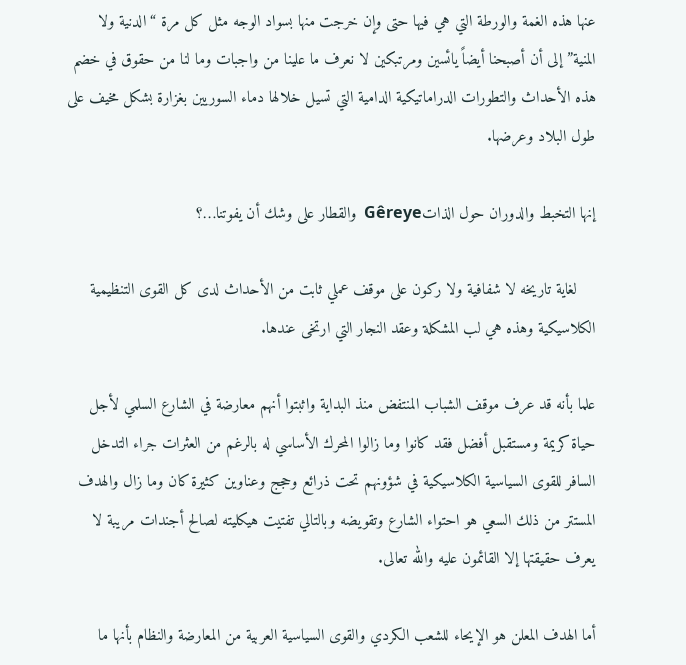عنها هذه الغمة والورطة التي هي فيها حتى وإن خرجت منها بسواد الوجه مثل كل مرة “الدنية ولا المنية” إلى أن أصبحنا أيضاً يائسين ومرتبكين لا نعرف ما علينا من واجبات وما لنا من حقوق في خضم هذه الأحداث والتطورات الدراماتيكية الدامية التي تسيل خلالها دماء السوريين بغزارة بشكل مخيف على طول البلاد وعرضها.

إنها التخبط والدوران حول الذاتGêreye  والقطار على وشك أن يفوتنا…؟

    لغاية تاريخه لا شفافية ولا ركون على موقف عملي ثابت من الأحداث لدى كل القوى التنظيمية الكلاسيكية وهذه هي لب المشكلة وعقد النجار التي ارتخى عندها.

علما بأنه قد عرف موقف الشباب المنتفض منذ البداية واثبتوا أنهم معارضة في الشارع السلمي لأجل حياة كريمة ومستقبل أفضل فقد كانوا وما زالوا المحرك الأساسي له بالرغم من العثرات جراء التدخل السافر للقوى السياسية الكلاسيكية في شؤونهم تحت ذرائع وحجج وعناوين كثيرة كان وما زال والهدف المستتر من ذلك السعي هو احتواء الشارع وتقويضه وبالتالي تفتيت هيكليته لصالح أجندات مريبة لا يعرف حقيقتها إلا القائمون عليه والله تعالى.

أما الهدف المعلن هو الإيحاء للشعب الكردي والقوى السياسية العربية من المعارضة والنظام بأنها ما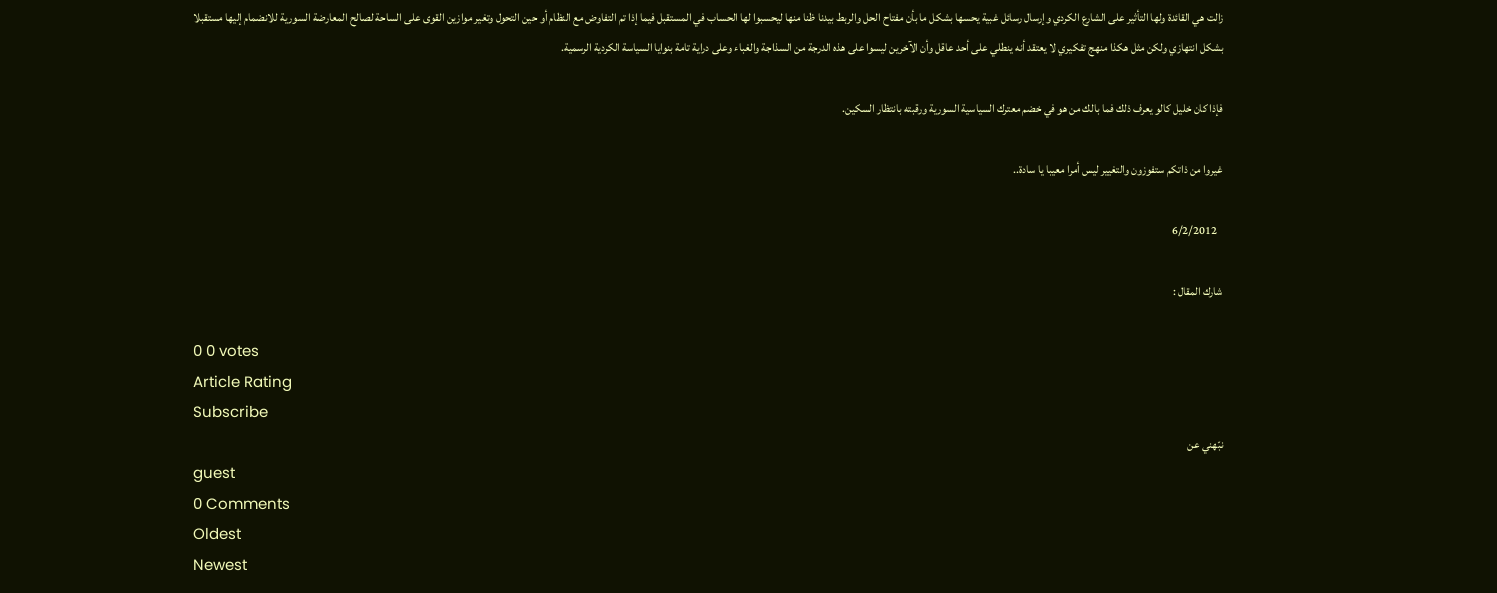زالت هي القائدة ولها التأثير على الشارع الكردي وإرسال رسائل غبية يحسها بشكل ما بأن مفتاح الحل والربط بيدنا ظنا منها ليحسبوا لها الحساب في المستقبل فيما إذا تم التفاوض مع النظام أو حين التحول وتغير موازين القوى على الساحة لصالح المعارضة السورية للانضمام إليها مستقبلا بشكل انتهازي ولكن مثل هكذا منهج تفكيري لا يعتقد أنه ينطلي على أحد عاقل وأن الآخرين ليسوا على هذه الدرجة من السذاجة والغباء وعلى دراية تامة بنوايا السياسة الكردية الرسمية.

فإذا كان خليل كالو يعرف ذلك فما بالك من هو في خضم معترك السياسية السورية ورقبته بانتظار السكين.

غيروا من ذاتكم ستفوزون والتغيير ليس أمرا معيبا يا سادة..

   6/2/2012

شارك المقال :

0 0 votes
Article Rating
Subscribe
نبّهني عن
guest
0 Comments
Oldest
Newest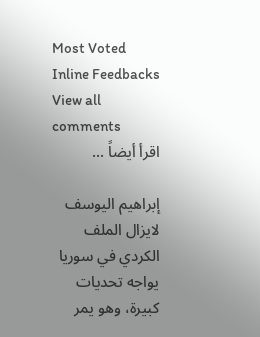Most Voted
Inline Feedbacks
View all comments
اقرأ أيضاً ...

إبراهيم اليوسف لايزال الملف الكردي في سوريا يواجه تحديات كبيرة، وهو يمر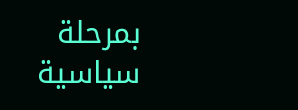بمرحلة سياسية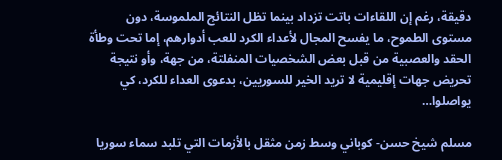دقيقة، رغم إن اللقاءات باتت تزداد بينما تظل النتائج الملموسة، دون مستوى الطموح، ما يفسح المجال لأعداء الكرد للعب أدوارهم، إما تحت وطأة الحقد والعصبية من قبل بعض الشخصيات المنفلتة، من جهة، وأو نتيجة تحريض جهات إقليمية لا تريد الخير للسوريين، بدعوى العداء للكرد، كي يواصلوا…

مسلم شيخ حسن- كوباني وسط زمن مثقل بالأزمات التي تلبد سماء سوريا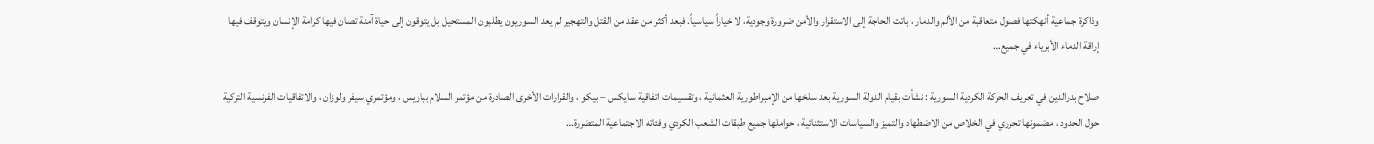وذاكرة جماعية أنهكتها فصول متعاقبة من الألم والدمار ، باتت الحاجة إلى الاستقرار والأمن ضرورة وجودية، لا خياراً سياسياً. فبعد أكثر من عقد من القتل والتهجير لم يعد السوريون يطلبون المستحيل بل يتوقون إلى حياة آمنة تصان فيها كرامة الإنسان ويتوقف فيها إراقة الدماء الأبرياء في جميع…

صلاح بدرالدين في تعريف الحركة الكردية السورية : نشأت بقيام الدولة السورية بعد سلخها من الإمبراطورية العثمانية ، وتقسيمات اتفاقية سايكس – بيكو ، والقرارات الأخرى الصادرة من مؤتمر السلام بباريس ، ومؤتمري سيفر ولوزان ، والاتفاقيات الفرنسية التركية حول الحدود ، مضمونها تحرري في الخلاص من الاضطهاد والتميز والسياسات الاستثنائية ، حواملها جميع طبقات الشعب الكردي وفئاته الاجتماعية المتضررة…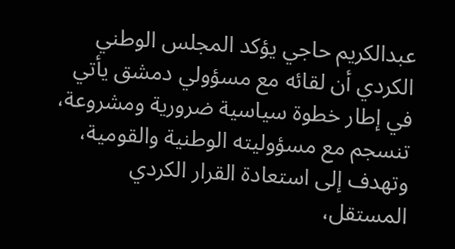عبدالكريم حاجي يؤكد المجلس الوطني الكردي أن لقائه مع مسؤولي دمشق يأتي في إطار خطوة سياسية ضرورية ومشروعة، تنسجم مع مسؤوليته الوطنية والقومية، وتهدف إلى استعادة القرار الكردي المستقل،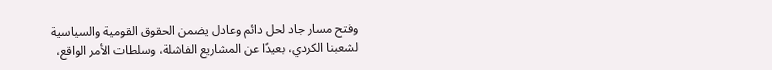وفتح مسار جاد لحل دائم وعادل يضمن الحقوق القومية والسياسية لشعبنا الكردي، بعيدًا عن المشاريع الفاشلة، وسلطات الأمر الواقع،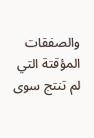والصفقات المؤقتة التي لم تنتج سوى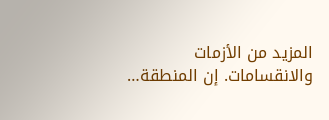المزيد من الأزمات والانقسامات. إن المنطقة…